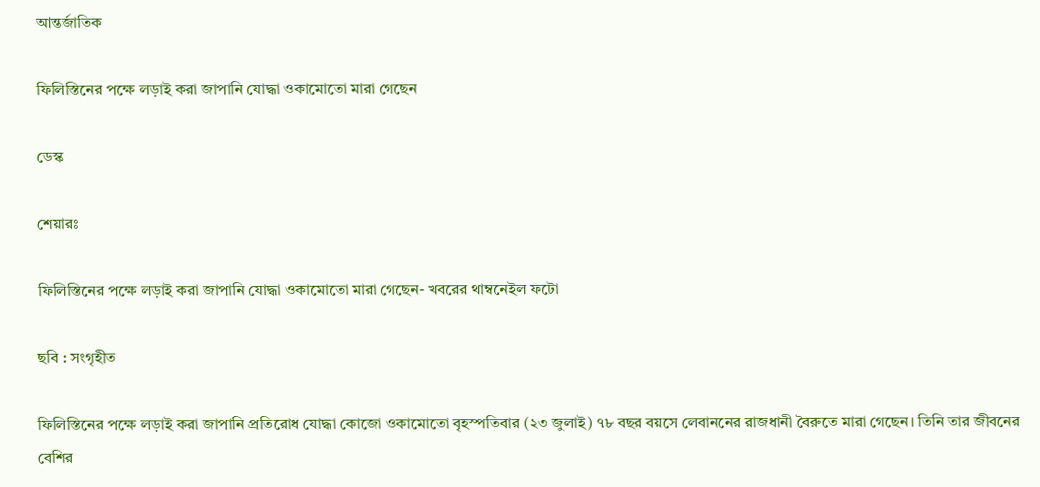আন্তর্জাতিক

ফিলিস্তিনের পক্ষে লড়াই করা জাপানি যোদ্ধা ওকামোতো মারা গেছেন

ডেস্ক

শেয়ারঃ

ফিলিস্তিনের পক্ষে লড়াই করা জাপানি যোদ্ধা ওকামোতো মারা গেছেন- খবরের থাম্বনেইল ফটো

ছবি : সংগৃহীত

ফিলিস্তিনের পক্ষে লড়াই করা জাপানি প্রতিরোধ যোদ্ধা কোজো ওকামোতো বৃহস্পতিবার (২৩ জুলাই) ৭৮ বছর বয়সে লেবাননের রাজধানী বৈরুতে মারা গেছেন। তিনি তার জীবনের বেশির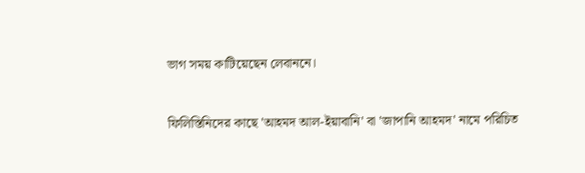ভাগ সময় কাটিয়েছেন লেবাননে।


ফিলিস্তিনিদের কাছে 'আহমদ আল-ইয়াবানি' বা 'জাপানি আহমদ' নামে পরিচিত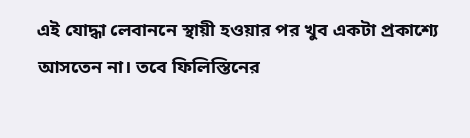এই যোদ্ধা লেবাননে স্থায়ী হওয়ার পর খুব একটা প্রকাশ্যে আসতেন না। তবে ফিলিস্তিনের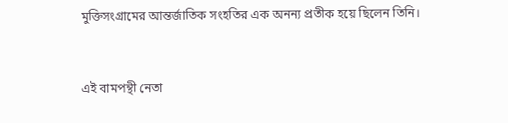মুক্তিসংগ্রামের আন্তর্জাতিক সংহতির এক অনন্য প্রতীক হয়ে ছিলেন তিনি।


এই বামপন্থী নেতা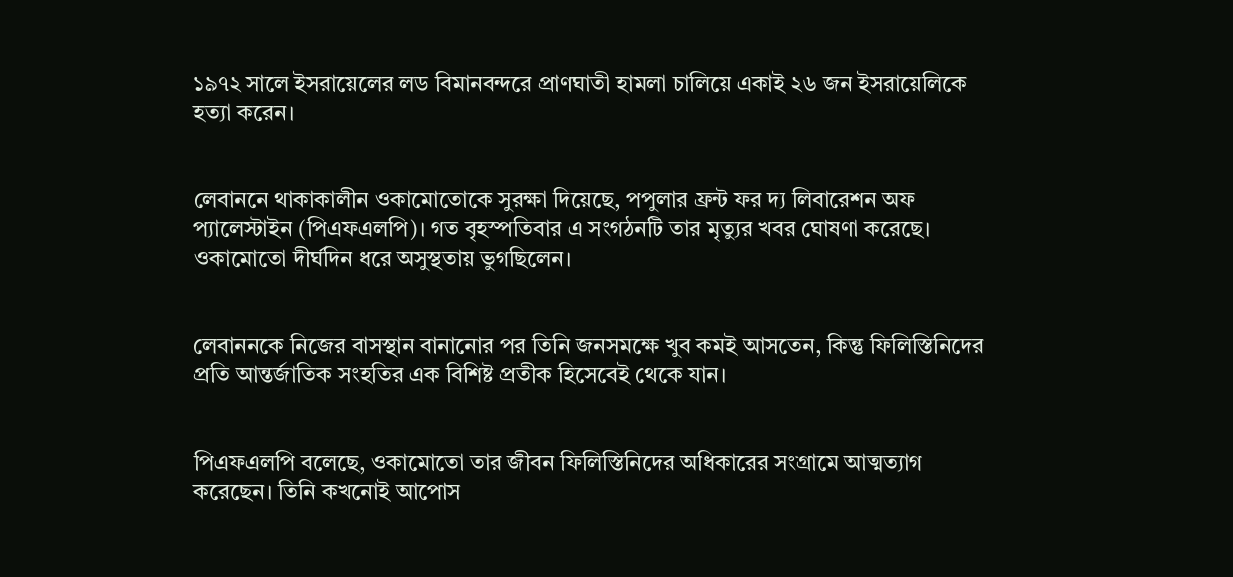১৯৭২ সালে ইসরায়েলের লড বিমানবন্দরে প্রাণঘাতী হামলা চালিয়ে একাই ২৬ জন ইসরায়েলিকে হত্যা করেন।


লেবাননে থাকাকালীন ওকামোতোকে সুরক্ষা দিয়েছে, পপুলার ফ্রন্ট ফর দ্য লিবারেশন অফ প্যালেস্টাইন (পিএফএলপি)। গত বৃহস্পতিবার এ সংগঠনটি তার মৃত্যুর খবর ঘোষণা করেছে। ওকামোতো দীর্ঘদিন ধরে অসুস্থতায় ভুগছিলেন।


লেবাননকে নিজের বাসস্থান বানানোর পর তিনি জনসমক্ষে খুব কমই আসতেন, কিন্তু ফিলিস্তিনিদের প্রতি আন্তর্জাতিক সংহতির এক বিশিষ্ট প্রতীক হিসেবেই থেকে যান।


পিএফএলপি বলেছে, ওকামোতো তার জীবন ফিলিস্তিনিদের অধিকারের সংগ্রামে আত্মত্যাগ করেছেন। তিনি কখনোই আপোস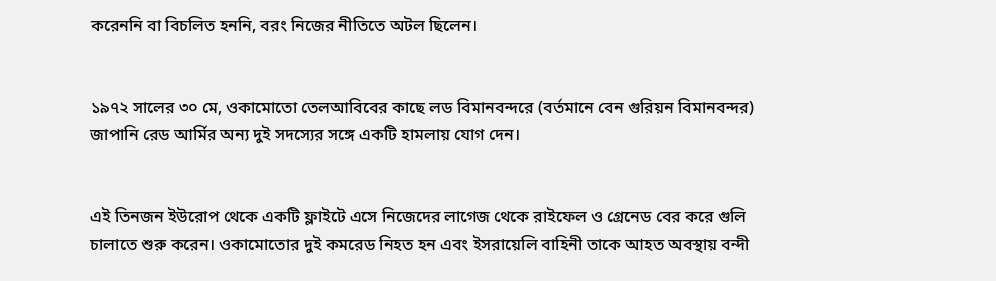করেননি বা বিচলিত হননি, বরং নিজের নীতিতে অটল ছিলেন।


১৯৭২ সালের ৩০ মে, ওকামোতো তেলআবিবের কাছে লড বিমানবন্দরে (বর্তমানে বেন গুরিয়ন বিমানবন্দর) জাপানি রেড আর্মির অন্য দুই সদস্যের সঙ্গে একটি হামলায় যোগ দেন।


এই তিনজন ইউরোপ থেকে একটি ফ্লাইটে এসে নিজেদের লাগেজ থেকে রাইফেল ও গ্রেনেড বের করে গুলি চালাতে শুরু করেন। ওকামোতোর দুই কমরেড নিহত হন এবং ইসরায়েলি বাহিনী তাকে আহত অবস্থায় বন্দী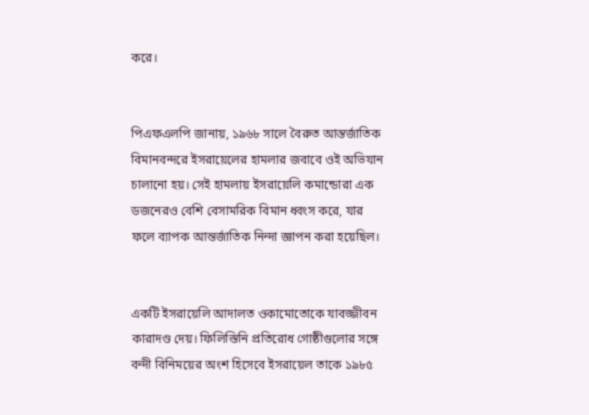করে।


পিএফএলপি জানায়, ১৯৬৮ সালে বৈরুত আন্তর্জাতিক বিমানবন্দরে ইসরায়েলের হামলার জবাবে ওই অভিযান চালানো হয়। সেই হামলায় ইসরায়েলি কমান্ডোরা এক ডজনেরও বেশি বেসামরিক বিমান ধ্বংস করে, যার ফলে ব্যাপক আন্তর্জাতিক নিন্দা জ্ঞাপন করা হয়েছিল।


একটি ইসরায়েলি আদালত ওকামোতোকে যাবজ্জীবন কারাদণ্ড দেয়। ফিলিস্তিনি প্রতিরোধ গোষ্ঠীগুলোর সঙ্গে বন্দী বিনিময়ের অংশ হিসেবে ইসরায়েল তাকে ১৯৮৫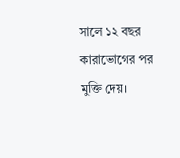সালে ১২ বছর কারাভোগের পর মুক্তি দেয়।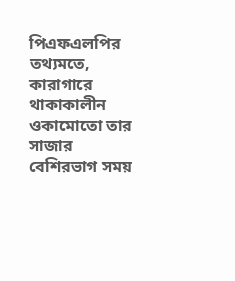পিএফএলপির তথ্যমতে, কারাগারে থাকাকালীন ওকামোতো তার সাজার বেশিরভাগ সময়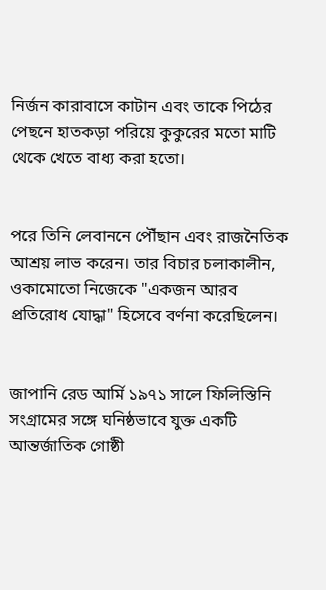নির্জন কারাবাসে কাটান এবং তাকে পিঠের পেছনে হাতকড়া পরিয়ে কুকুরের মতো মাটি থেকে খেতে বাধ্য করা হতো।


পরে তিনি লেবাননে পৌঁছান এবং রাজনৈতিক আশ্রয় লাভ করেন। তার বিচার চলাকালীন, ওকামোতো নিজেকে "একজন আরব প্রতিরোধ যোদ্ধা" হিসেবে বর্ণনা করেছিলেন।


জাপানি রেড আর্মি ১৯৭১ সালে ফিলিস্তিনি সংগ্রামের সঙ্গে ঘনিষ্ঠভাবে যুক্ত একটি আন্তর্জাতিক গোষ্ঠী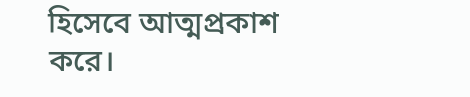হিসেবে আত্মপ্রকাশ করে।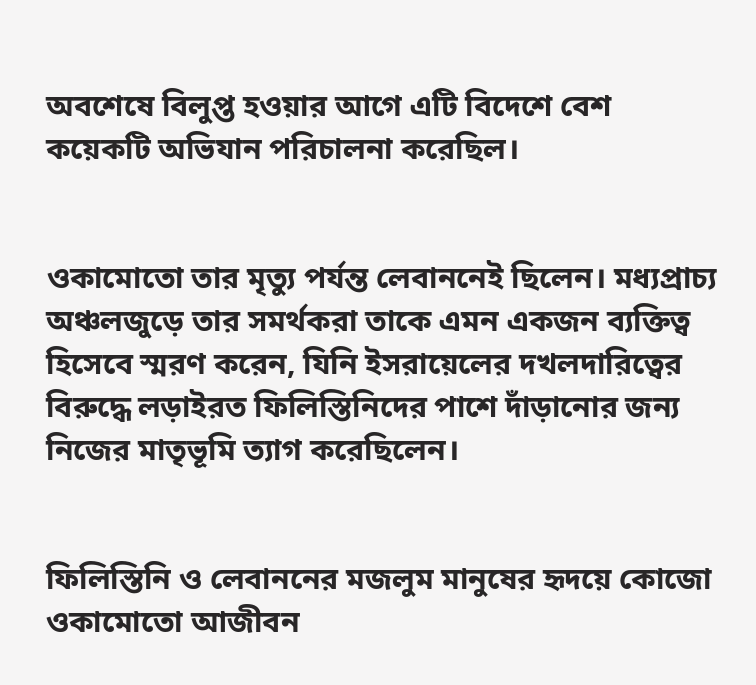অবশেষে বিলুপ্ত হওয়ার আগে এটি বিদেশে বেশ কয়েকটি অভিযান পরিচালনা করেছিল।


ওকামোতো তার মৃত্যু পর্যন্ত লেবাননেই ছিলেন। মধ্যপ্রাচ্য অঞ্চলজুড়ে তার সমর্থকরা তাকে এমন একজন ব্যক্তিত্ব হিসেবে স্মরণ করেন, যিনি ইসরায়েলের দখলদারিত্বের বিরুদ্ধে লড়াইরত ফিলিস্তিনিদের পাশে দাঁড়ানোর জন্য নিজের মাতৃভূমি ত্যাগ করেছিলেন।


ফিলিস্তিনি ও লেবাননের মজলুম মানুষের হৃদয়ে কোজো ওকামোতো আজীবন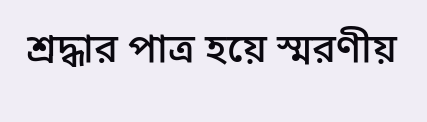শ্রদ্ধার পাত্র হয়ে স্মরণীয়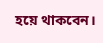হয়ে থাকবেন।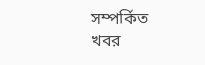সম্পর্কিত খবর